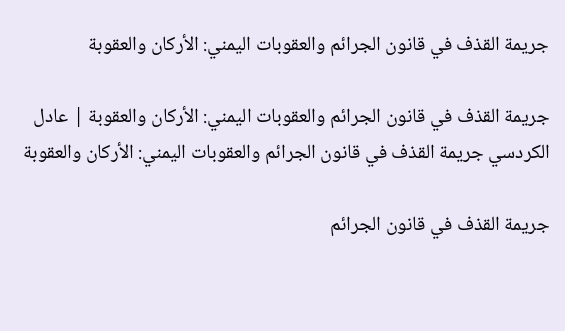جريمة القذف في قانون الجرائم والعقوبات اليمني: الأركان والعقوبة

جريمة القذف في قانون الجرائم والعقوبات اليمني: الأركان والعقوبة | عادل الكردسي جريمة القذف في قانون الجرائم والعقوبات اليمني: الأركان والعقوبة

جريمة القذف في قانون الجرائم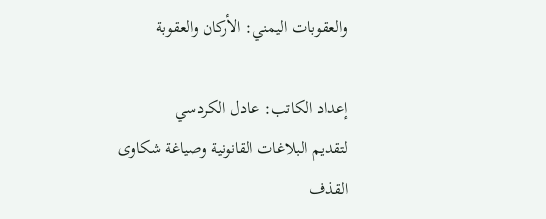والعقوبات اليمني: الأركان والعقوبة

إعداد الكاتب: عادل الكردسي
لتقديم البلاغات القانونية وصياغة شكاوى القذف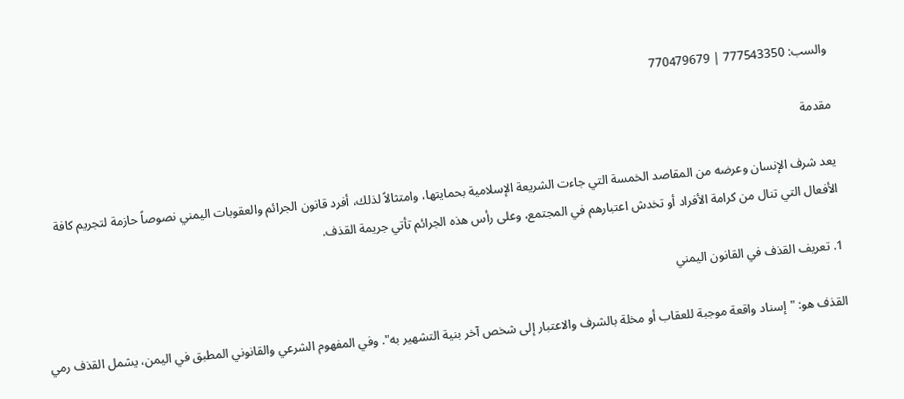والسب: 777543350 | 770479679

مقدمة

يعد شرف الإنسان وعرضه من المقاصد الخمسة التي جاءت الشريعة الإسلامية بحمايتها، وامتثالاً لذلك، أفرد قانون الجرائم والعقوبات اليمني نصوصاً حازمة لتجريم كافة الأفعال التي تنال من كرامة الأفراد أو تخدش اعتبارهم في المجتمع، وعلى رأس هذه الجرائم تأتي جريمة القذف.

1. تعريف القذف في القانون اليمني

القذف هو: "إسناد واقعة موجبة للعقاب أو مخلة بالشرف والاعتبار إلى شخص آخر بنية التشهير به". وفي المفهوم الشرعي والقانوني المطبق في اليمن، يشمل القذف رمي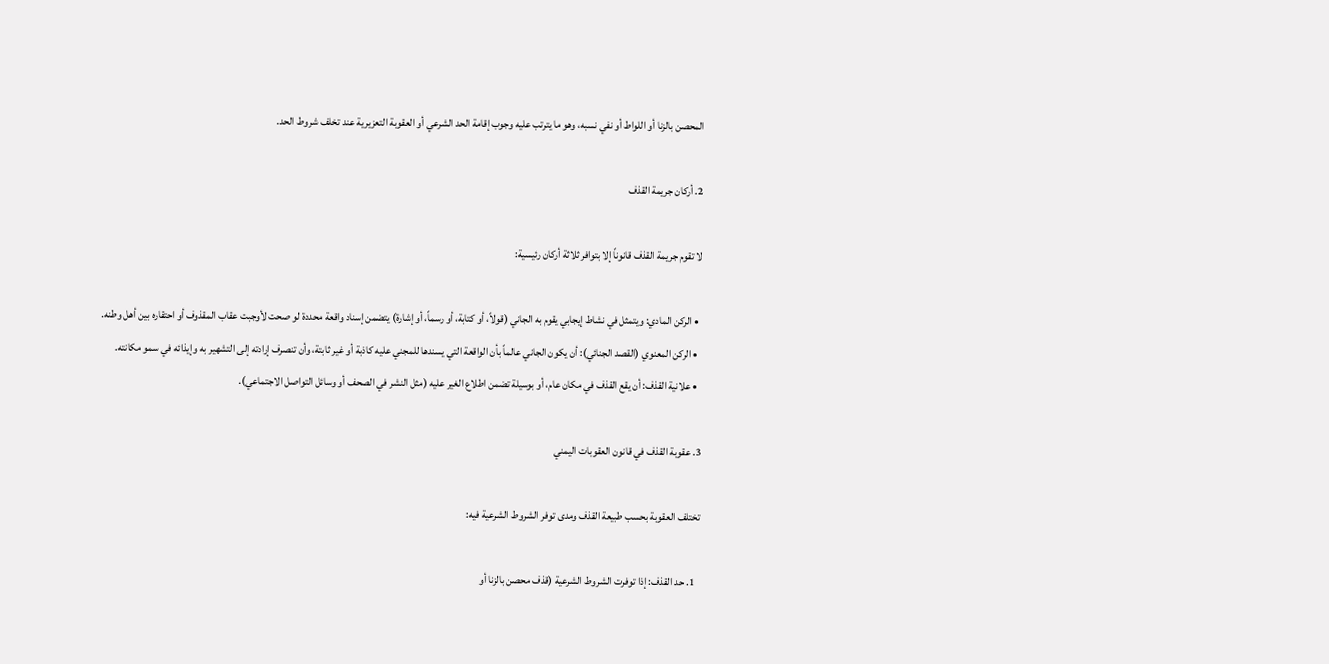المحصن بالزنا أو اللواط أو نفي نسبه، وهو ما يترتب عليه وجوب إقامة الحد الشرعي أو العقوبة التعزيرية عند تخلف شروط الحد.

2. أركان جريمة القذف

لا تقوم جريمة القذف قانوناً إلا بتوافر ثلاثة أركان رئيسية:

  • الركن المادي: ويتمثل في نشاط إيجابي يقوم به الجاني (قولاً، أو كتابة، أو رسماً، أو إشارة) يتضمن إسناد واقعة محددة لو صحت لأوجبت عقاب المقذوف أو احتقاره بين أهل وطنه.
  • الركن المعنوي (القصد الجنائي): أن يكون الجاني عالماً بأن الواقعة التي يسندها للمجني عليه كاذبة أو غير ثابتة، وأن تنصرف إرادته إلى التشهير به وإيذائه في سمو مكانته.
  • علانية القذف: أن يقع القذف في مكان عام، أو بوسيلة تضمن اطلاع الغير عليه (مثل النشر في الصحف أو وسائل التواصل الاجتماعي).

3. عقوبة القذف في قانون العقوبات اليمني

تختلف العقوبة بحسب طبيعة القذف ومدى توفر الشروط الشرعية فيه:

  1. حد القذف: إذا توفرت الشروط الشرعية (قذف محصن بالزنا أو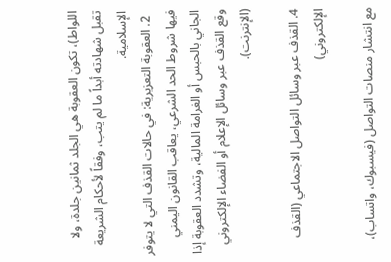اللواط)، تكون العقوبة هي الجلد ثمانين جلدة، ولا تقبل شهادته أبداً ما لم يتب، وفقاً لأحكام الشريعة الإسلامية.
  2. العقوبة التعزيرية: في حالات القذف التي لا يتوفر فيها شروط الحد الشرعي، يعاقب القانون اليمني الجاني بالحبس أو الغرامة المالية، وتشدد العقوبة إذا وقع القذف عبر وسائل الإعلام أو الفضاء الإلكتروني (الإنترنت).

4. القذف عبر وسائل التواصل الاجتماعي (القذف الإلكتروني)

مع انتشار منصات التواصل (فيسبوك، واتساب)،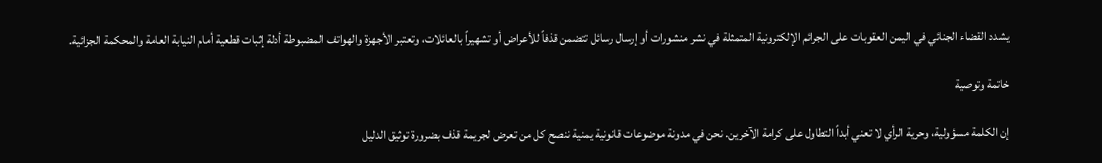يشدد القضاء الجنائي في اليمن العقوبات على الجرائم الإلكترونية المتمثلة في نشر منشورات أو إرسال رسائل تتضمن قذفاً للأعراض أو تشهيراً بالعائلات، وتعتبر الأجهزة والهواتف المضبوطة أدلة إثبات قطعية أمام النيابة العامة والمحكمة الجزائية.

خاتمة وتوصية

إن الكلمة مسؤولية، وحرية الرأي لا تعني أبداً التطاول على كرامة الآخرين. نحن في مدونة موضوعات قانونية يمنية ننصح كل من تعرض لجريمة قذف بضرورة توثيق الدليل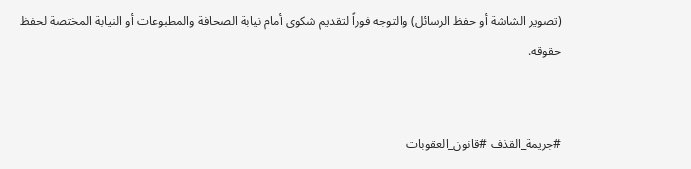(تصوير الشاشة أو حفظ الرسائل) والتوجه فوراً لتقديم شكوى أمام نيابة الصحافة والمطبوعات أو النيابة المختصة لحفظ حقوقه.


#جريمة_القذف #قانون_العقوبات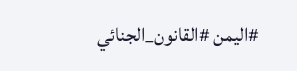#اليمن #القانون_الجنائي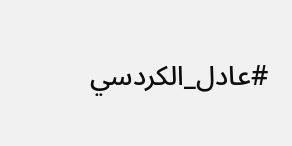#عادل_الكردسي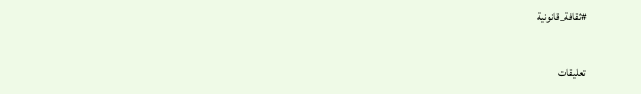#ثقافة_قانونية

تعليقات